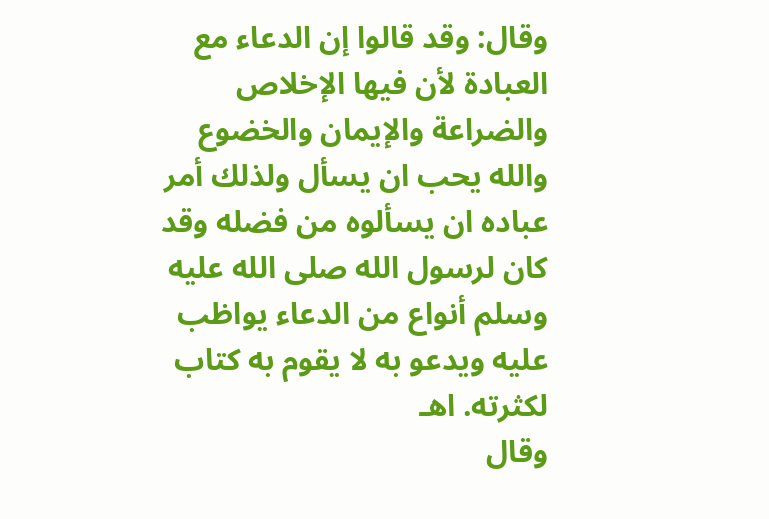وقال: وقد قالوا إن الدعاء مع العبادة لأن فيها الإخلاص والضراعة والإيمان والخضوع والله يحب ان يسأل ولذلك أمر عباده ان يسألوه من فضله وقد كان لرسول الله صلى الله عليه وسلم أنواع من الدعاء يواظب عليه ويدعو به لا يقوم به كتاب لكثرته. اهـ
وقال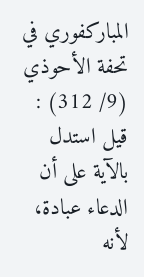المباركفوري في تحفة الأحوذي (9/ 312) : قيل استدل بالآية على أن الدعاء عبادة، لأنه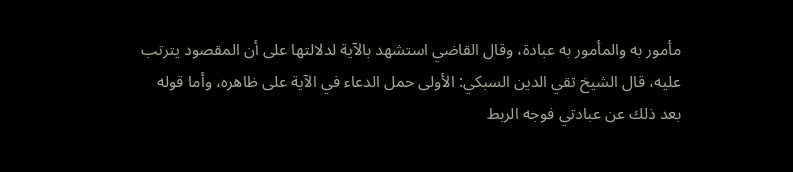مأمور به والمأمور به عبادة، وقال القاضي استشهد بالآية لدلالتها على أن المقصود يترتب عليه، قال الشيخ تقي الدين السبكي: الأولى حمل الدعاء في الآية على ظاهره، وأما قوله بعد ذلك عن عبادتي فوجه الربط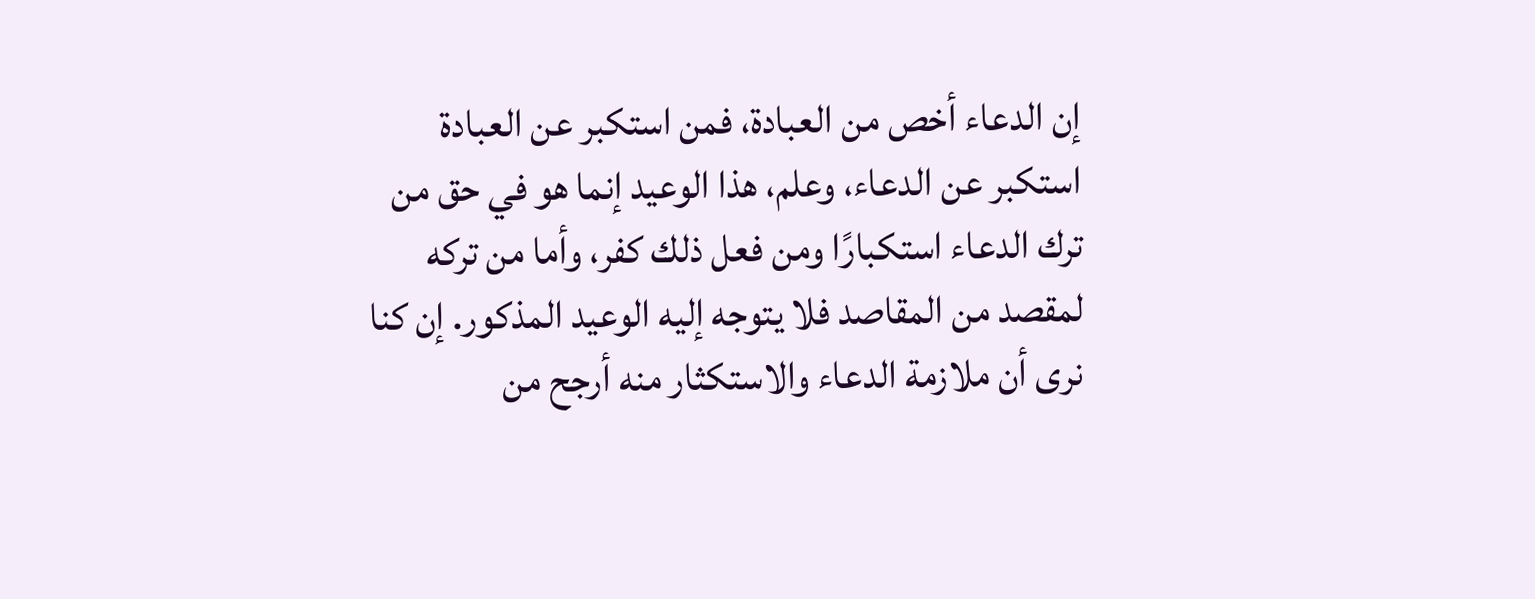إن الدعاء أخص من العبادة، فمن استكبر عن العبادة استكبر عن الدعاء، وعلم، هذا الوعيد إنما هو في حق من ترك الدعاء استكبارًا ومن فعل ذلك كفر، وأما من تركه لمقصد من المقاصد فلا يتوجه إليه الوعيد المذكور. إن كنا نرى أن ملازمة الدعاء والاستكثار منه أرجح من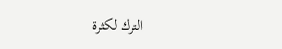الترك لكثرة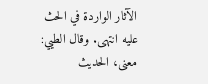الآثار الواردة في الحث عليه انتهى. وقال الطيي: معنى، الحديث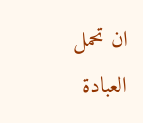ان تحمل العبادة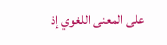على المعنى اللغوي إذ